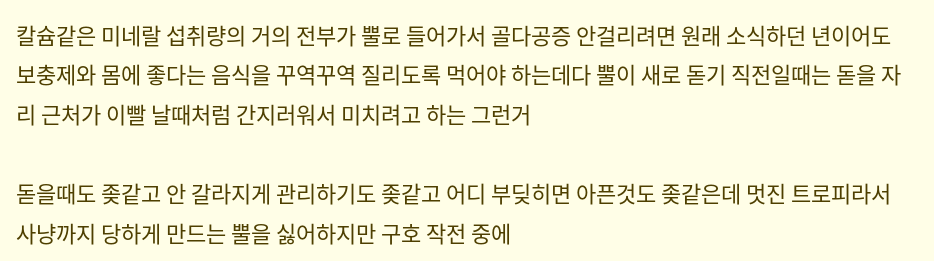칼슘같은 미네랄 섭취량의 거의 전부가 뿔로 들어가서 골다공증 안걸리려면 원래 소식하던 년이어도 보충제와 몸에 좋다는 음식을 꾸역꾸역 질리도록 먹어야 하는데다 뿔이 새로 돋기 직전일때는 돋을 자리 근처가 이빨 날때처럼 간지러워서 미치려고 하는 그런거

돋을때도 좆같고 안 갈라지게 관리하기도 좆같고 어디 부딪히면 아픈것도 좆같은데 멋진 트로피라서 사냥까지 당하게 만드는 뿔을 싫어하지만 구호 작전 중에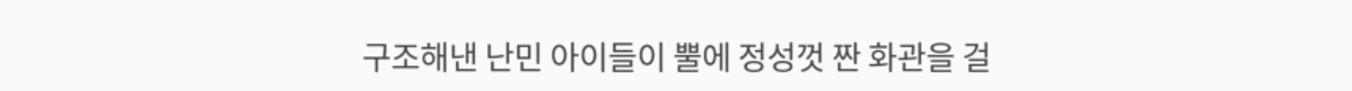구조해낸 난민 아이들이 뿔에 정성껏 짠 화관을 걸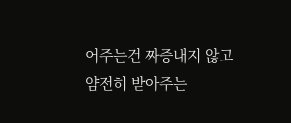어주는건 짜증내지 않고 얌전히 받아주는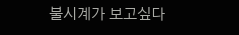불시계가 보고싶다